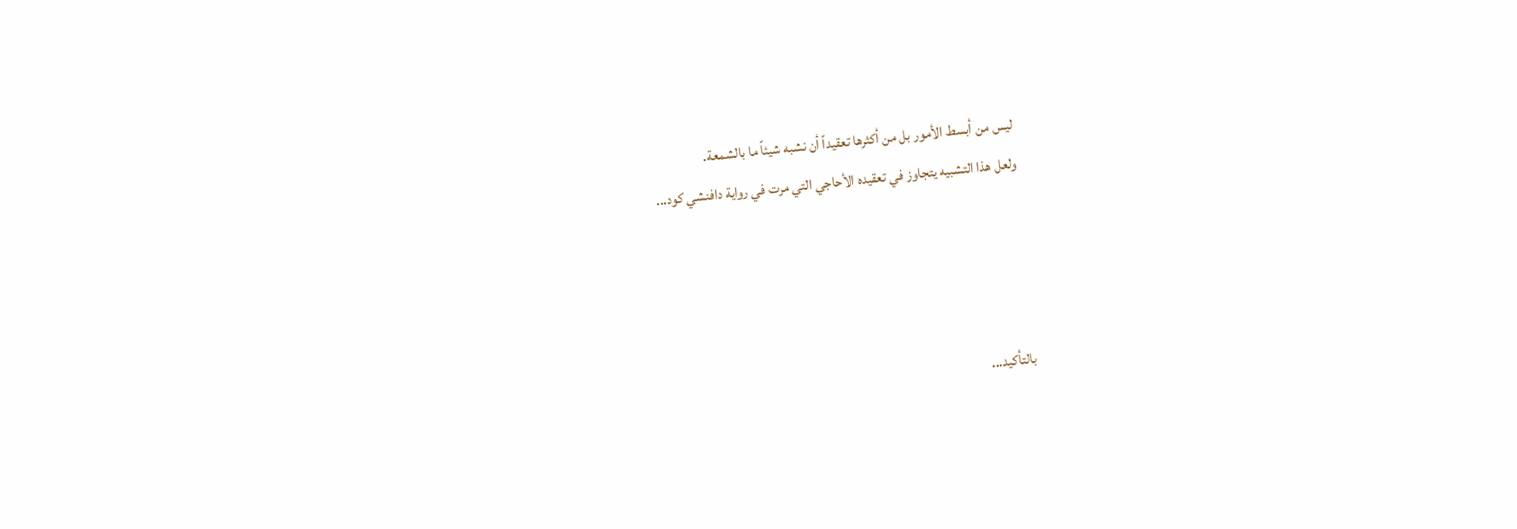ليس من أبسط الأمور بل من أكثرها تعقيداً أن نشبه شيئاً ما بالشمعة.
ولعل هذا التشبيه يتجاوز في تعقيده الأحاجي التي مرت في رواية دافنشي كود...




بالتأكيد...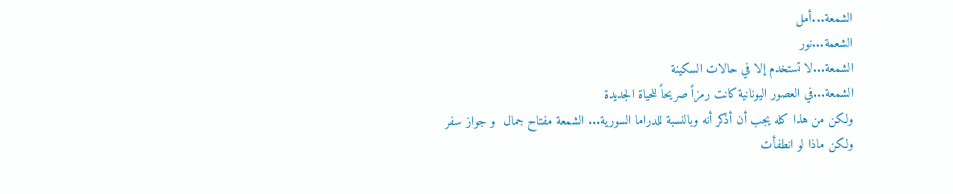الشمعة...أمل
الشعمة...نور
الشمعة...لا تستخدم إلا في حالات السكينة
الشمعة...في العصور اليونانية كانت رمزاً صريحاً للحياة الجديدة
ولكن من هذا كله يجب أن أذكر أنه وبالنسبة للدراما السورية... الشمعة مفتاح جمال  و جواز سفر ولكن ماذا لو انطفأت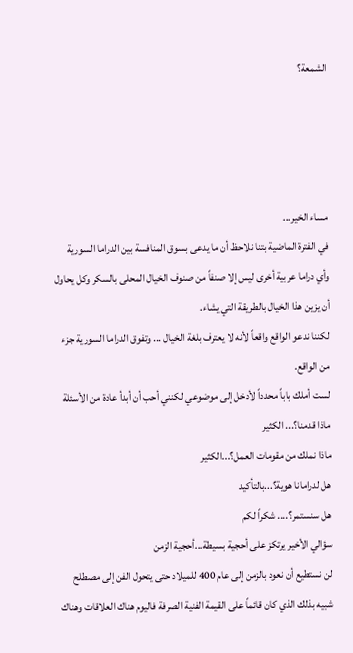الشمعة؟




مساء الخير...
في الفترة الماضية بتنا نلاحظ أن ما يدعى بسوق المنافسة بين الدراما السورية وأي دراما عربية أخرى ليس إلا صنفاً من صنوف الخيال المحلى بالسكر وكل يحاول أن يزين هذا الخيال بالطريقة التي يشاء.
لكننا ندعو الواقع واقعاً لأنه لا يعترف بلغة الخيال ... وتفوق الدراما السورية جزء من الواقع.
لست أملك باباً محدداً لأدخل إلى موضوعي لكنني أحب أن أبدأ عادة من الأسئلة
ماذا قدمنا؟... الكثير
ماذا نملك من مقومات العمل؟...الكثير
هل لدرامانا هوية؟...بالتأكيد
هل سنستمر؟.... شكراً لكم
سؤالي الأخير يرتكز على أحجية بسيطة...أحجية الزمن
لن نستطيع أن نعود بالزمن إلى عام 400 للميلاد حتى يتحول الفن إلى مصطلح شبيه بذلك الذي كان قائماً على القيمة الفنية الصرفة فاليوم هناك العلاقات وهناك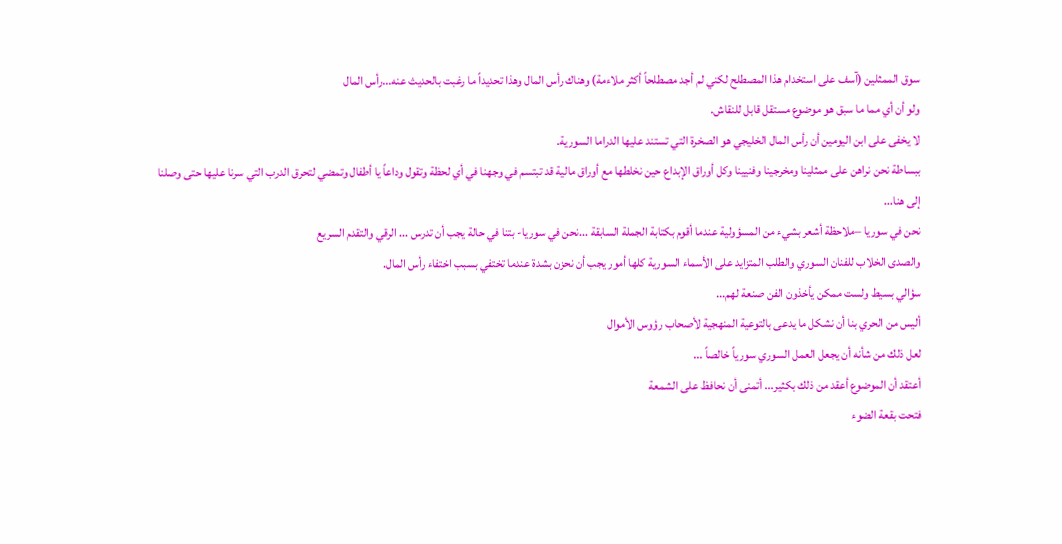سوق الممثلين (آسف على استخدام هذا المصطلح لكني لم أجد مصطلحاً أكثر ملاءمة) وهناك رأس المال وهذا تحديداً ما رغبت بالحديث عنه...رأس المال
ولو أن أي مما ما سبق هو موضوع مستقل قابل للنقاش.
لا يخفى على ابن اليومين أن رأس المال الخليجي هو الصخرة التي تستند عليها الدراما السورية.
ببساطة نحن نراهن على ممثلينا ومخرجينا وفنيينا وكل أوراق الإبداع حين نخلطها مع أوراق مالية قد تبتسم في وجهنا في أي لحظة وتقول وداعاً يا أطفال وتمضي لتحرق الدرب التي سرنا عليها حتى وصلنا إلى هنا...
نحن في سوريا –ملاحظة أشعر بشيء من المسؤولية عندما أقوم بكتابة الجملة السابقة ...نحن في سوريا- بتنا في حالة يجب أن تدرس ... الرقي والتقدم السريع
والصدى الخلاب للفنان السوري والطلب المتزايد على الأسماء السورية كلها أمور يجب أن نحزن بشدة عندما تختفي بسبب اختفاء رأس المال.
سؤالي بسيط ولست ممكن يأخذون الفن صنعة لهم...
أليس من الحري بنا أن نشكل ما يدعى بالتوعية المنهجية لأصحاب رؤوس الأموال
لعل ذلك من شأنه أن يجعل العمل السوري سورياً خالصاً ...
أعتقد أن الموضوع أعقد من ذلك بكثير... أتمنى أن نحافظ على الشمعة
فتحت بقعة الضوء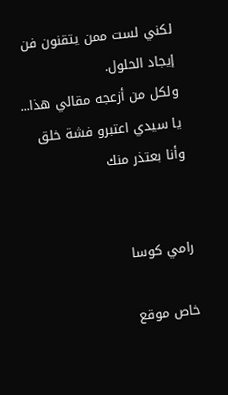لكني لست ممن يتقنون فن إيجاد الحلول.
ولكل من أزعجه مقالي هذا... يا سيدي اعتبرو فشة خلق وأنا بعتذر منك


رامي كوسا

خاص موقع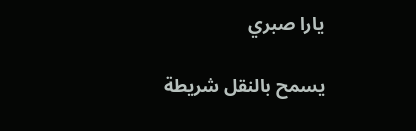يارا صبري

يسمح بالنقل شريطة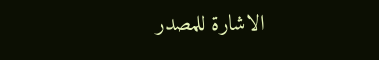الاشارة للمصدر